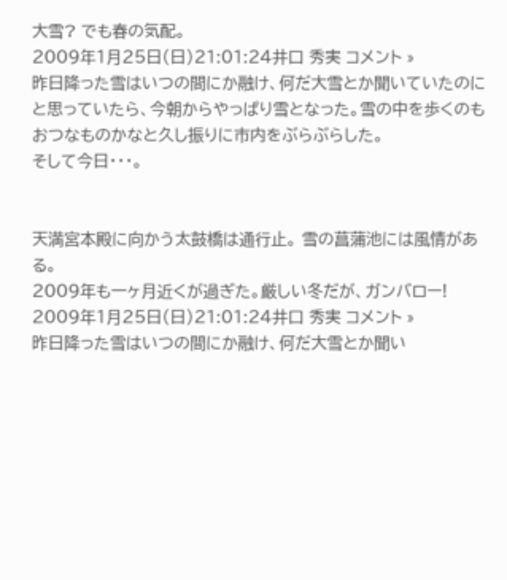大雪? でも春の気配。
2009年1月25日(日)21:01:24井口 秀実 コメント »
昨日降った雪はいつの間にか融け、何だ大雪とか聞いていたのにと思っていたら、今朝からやっぱり雪となった。雪の中を歩くのもおつなものかなと久し振りに市内をぶらぶらした。
そして今日・・・。


天満宮本殿に向かう太鼓橋は通行止。 雪の菖蒲池には風情がある。
2009年も一ヶ月近くが過ぎた。厳しい冬だが、ガンバロー!
2009年1月25日(日)21:01:24井口 秀実 コメント »
昨日降った雪はいつの間にか融け、何だ大雪とか聞い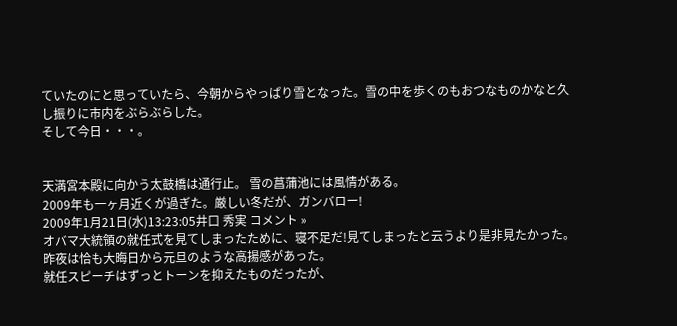ていたのにと思っていたら、今朝からやっぱり雪となった。雪の中を歩くのもおつなものかなと久し振りに市内をぶらぶらした。
そして今日・・・。


天満宮本殿に向かう太鼓橋は通行止。 雪の菖蒲池には風情がある。
2009年も一ヶ月近くが過ぎた。厳しい冬だが、ガンバロー!
2009年1月21日(水)13:23:05井口 秀実 コメント »
オバマ大統領の就任式を見てしまったために、寝不足だ!見てしまったと云うより是非見たかった。昨夜は恰も大晦日から元旦のような高揚感があった。
就任スピーチはずっとトーンを抑えたものだったが、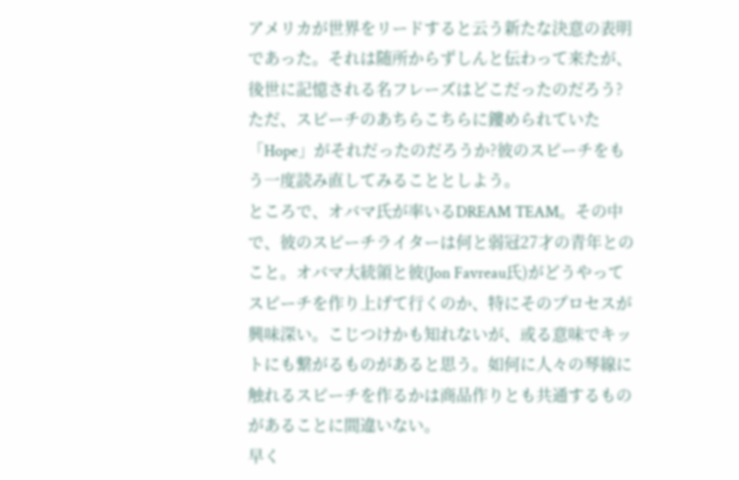アメリカが世界をリードすると云う新たな決意の表明であった。それは随所からずしんと伝わって来たが、後世に記憶される名フレーズはどこだったのだろう? ただ、スピーチのあちらこちらに鏤められていた「Hope」がそれだったのだろうか?彼のスピーチをもう一度読み直してみることとしよう。
ところで、オバマ氏が率いるDREAM TEAM。その中で、彼のスピーチライターは何と弱冠27才の青年とのこと。オバマ大統領と彼(Jon Favreau氏)がどうやってスピーチを作り上げて行くのか、特にそのプロセスが興味深い。こじつけかも知れないが、或る意味でキットにも繋がるものがあると思う。如何に人々の琴線に触れるスピーチを作るかは商品作りとも共通するものがあることに間違いない。
早く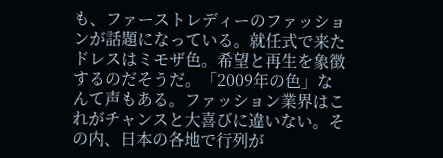も、ファーストレディーのファッションが話題になっている。就任式で来たドレスはミモザ色。希望と再生を象徴するのだそうだ。「2009年の色」なんて声もある。ファッション業界はこれがチャンスと大喜びに違いない。その内、日本の各地で行列が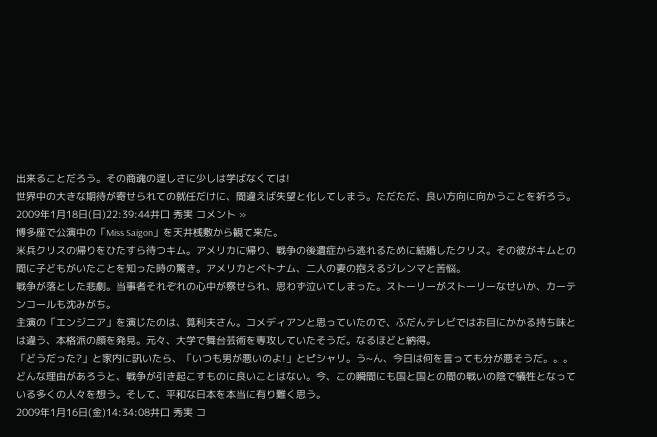出来ることだろう。その商魂の逞しさに少しは学ばなくては!
世界中の大きな期待が寄せられての就任だけに、間違えば失望と化してしまう。ただただ、良い方向に向かうことを祈ろう。
2009年1月18日(日)22:39:44井口 秀実 コメント »
博多座で公演中の「Miss Saigon」を天井桟敷から観て来た。
米兵クリスの帰りをひたすら待つキム。アメリカに帰り、戦争の後遺症から逃れるために結婚したクリス。その彼がキムとの間に子どもがいたことを知った時の驚き。アメリカとベトナム、二人の妻の抱えるジレンマと苦悩。
戦争が落とした悲劇。当事者それぞれの心中が察せられ、思わず泣いてしまった。ストーリーがストーリーなせいか、カーテンコールも沈みがち。
主演の「エンジニア」を演じたのは、筧利夫さん。コメディアンと思っていたので、ふだんテレビではお目にかかる持ち味とは違う、本格派の顔を発見。元々、大学で舞台芸術を専攻していたそうだ。なるほどと納得。
「どうだった?」と家内に訊いたら、「いつも男が悪いのよ!」とピシャリ。う~ん、今日は何を言っても分が悪そうだ。。。
どんな理由があろうと、戦争が引き起こすものに良いことはない。今、この瞬間にも国と国との間の戦いの陰で犠牲となっている多くの人々を想う。そして、平和な日本を本当に有り難く思う。
2009年1月16日(金)14:34:08井口 秀実 コ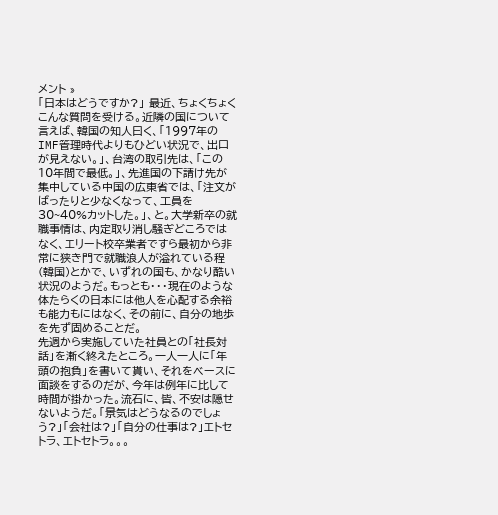メント »
「日本はどうですか?」 最近、ちょくちょくこんな質問を受ける。近隣の国について言えば、韓国の知人曰く、「1997年のIMF管理時代よりもひどい状況で、出口が見えない。」、台湾の取引先は、「この10年間で最低。」、先進国の下請け先が集中している中国の広東省では、「注文がばったりと少なくなって、工員を30~40%カットした。」、と。大学新卒の就職事情は、内定取り消し騒ぎどころではなく、エリート校卒業者ですら最初から非常に狭き門で就職浪人が溢れている程(韓国)とかで、いずれの国も、かなり酷い状況のようだ。もっとも・・・現在のような体たらくの日本には他人を心配する余裕も能力もにはなく、その前に、自分の地歩を先ず固めることだ。
先週から実施していた社員との「社長対話」を漸く終えたところ。一人一人に「年頭の抱負」を書いて貰い、それをベースに面談をするのだが、今年は例年に比して時間が掛かった。流石に、皆、不安は隠せないようだ。「景気はどうなるのでしょう?」「会社は?」「自分の仕事は?」エトセトラ、エトセトラ。。。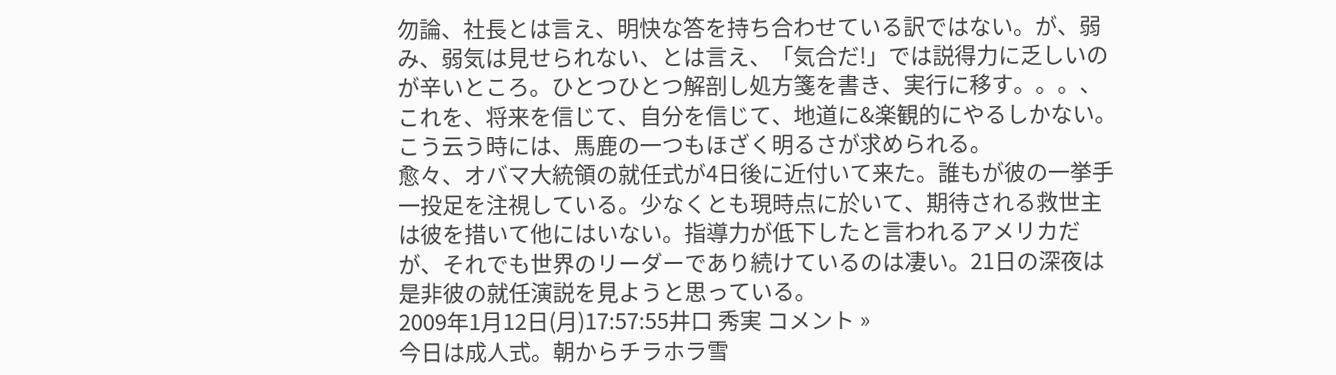勿論、社長とは言え、明快な答を持ち合わせている訳ではない。が、弱み、弱気は見せられない、とは言え、「気合だ!」では説得力に乏しいのが辛いところ。ひとつひとつ解剖し処方箋を書き、実行に移す。。。、これを、将来を信じて、自分を信じて、地道に&楽観的にやるしかない。こう云う時には、馬鹿の一つもほざく明るさが求められる。
愈々、オバマ大統領の就任式が4日後に近付いて来た。誰もが彼の一挙手一投足を注視している。少なくとも現時点に於いて、期待される救世主は彼を措いて他にはいない。指導力が低下したと言われるアメリカだが、それでも世界のリーダーであり続けているのは凄い。21日の深夜は是非彼の就任演説を見ようと思っている。
2009年1月12日(月)17:57:55井口 秀実 コメント »
今日は成人式。朝からチラホラ雪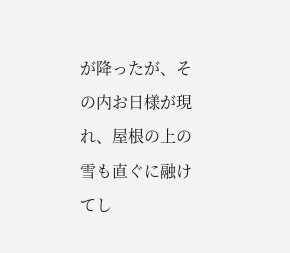が降ったが、その内お日様が現れ、屋根の上の雪も直ぐに融けてし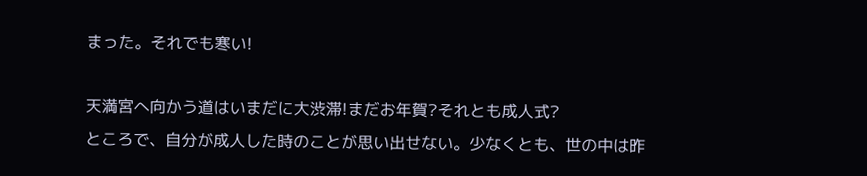まった。それでも寒い!

天満宮へ向かう道はいまだに大渋滞!まだお年賀?それとも成人式?
ところで、自分が成人した時のことが思い出せない。少なくとも、世の中は昨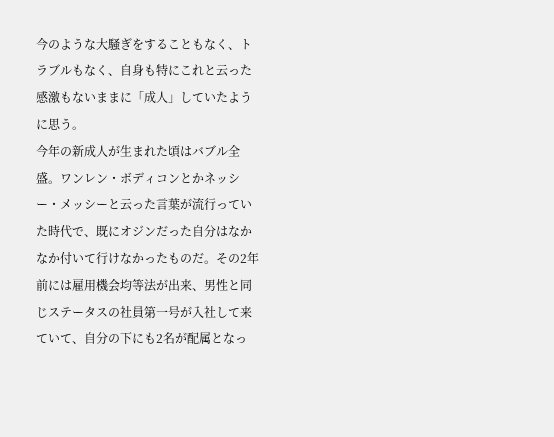今のような大騒ぎをすることもなく、トラブルもなく、自身も特にこれと云った感激もないままに「成人」していたように思う。
今年の新成人が生まれた頃はバブル全盛。ワンレン・ボディコンとかネッシー・メッシーと云った言葉が流行っていた時代で、既にオジンだった自分はなかなか付いて行けなかったものだ。その2年前には雇用機会均等法が出来、男性と同じステータスの社員第一号が入社して来ていて、自分の下にも2名が配属となっ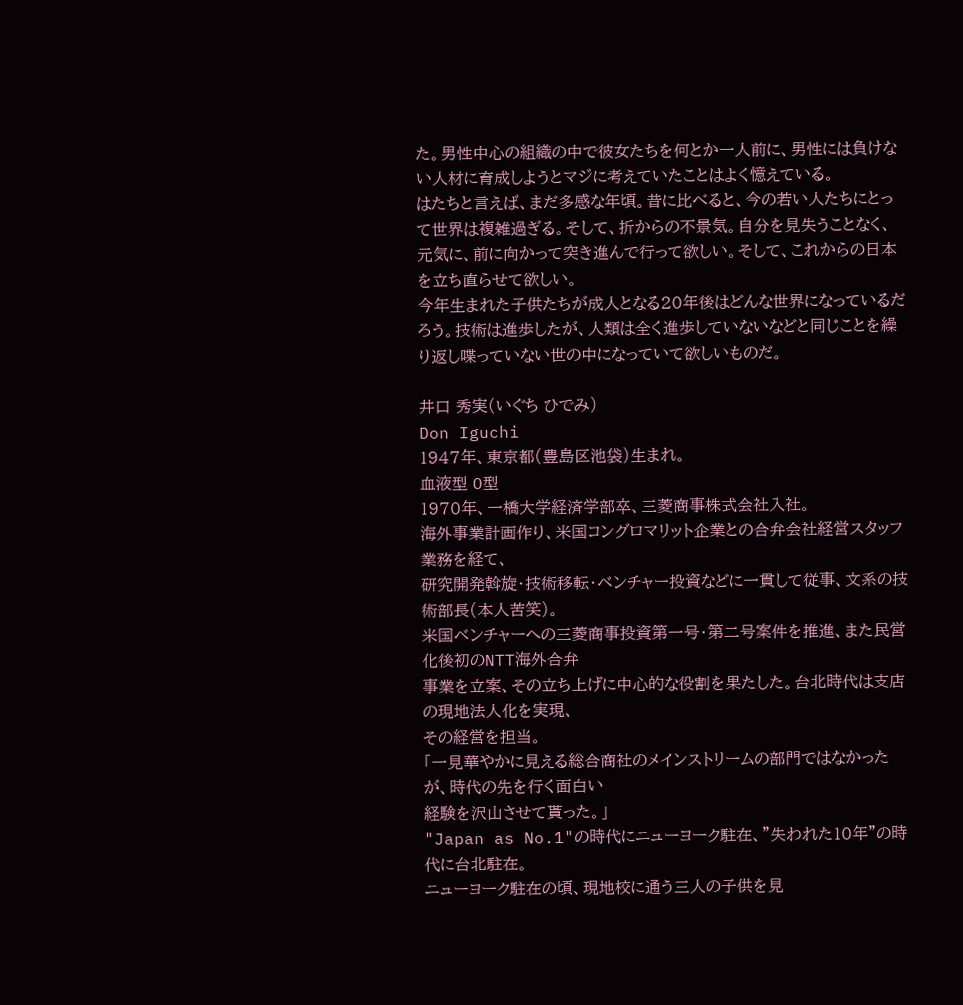た。男性中心の組織の中で彼女たちを何とか一人前に、男性には負けない人材に育成しようとマジに考えていたことはよく憶えている。
はたちと言えば、まだ多感な年頃。昔に比べると、今の若い人たちにとって世界は複雑過ぎる。そして、折からの不景気。自分を見失うことなく、元気に、前に向かって突き進んで行って欲しい。そして、これからの日本を立ち直らせて欲しい。
今年生まれた子供たちが成人となる20年後はどんな世界になっているだろう。技術は進歩したが、人類は全く進歩していないなどと同じことを繰り返し喋っていない世の中になっていて欲しいものだ。

井口 秀実(いぐち ひでみ)
Don Iguchi
1947年、東京都(豊島区池袋)生まれ。
血液型 O型
1970年、一橋大学経済学部卒、三菱商事株式会社入社。
海外事業計画作り、米国コングロマリット企業との合弁会社経営スタッフ業務を経て、
研究開発斡旋・技術移転・ベンチャー投資などに一貫して従事、文系の技術部長(本人苦笑)。
米国ベンチャーへの三菱商事投資第一号・第二号案件を推進、また民営化後初のNTT海外合弁
事業を立案、その立ち上げに中心的な役割を果たした。台北時代は支店の現地法人化を実現、
その経営を担当。
「一見華やかに見える総合商社のメインストリームの部門ではなかったが、時代の先を行く面白い
経験を沢山させて貰った。」
"Japan as No.1"の時代にニューヨーク駐在、”失われた10年”の時代に台北駐在。
ニューヨーク駐在の頃、現地校に通う三人の子供を見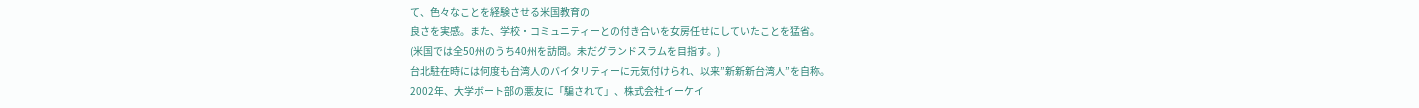て、色々なことを経験させる米国教育の
良さを実感。また、学校・コミュニティーとの付き合いを女房任せにしていたことを猛省。
(米国では全50州のうち40州を訪問。未だグランドスラムを目指す。)
台北駐在時には何度も台湾人のバイタリティーに元気付けられ、以来”新新新台湾人”を自称。
2002年、大学ボート部の悪友に「騙されて」、株式会社イーケイ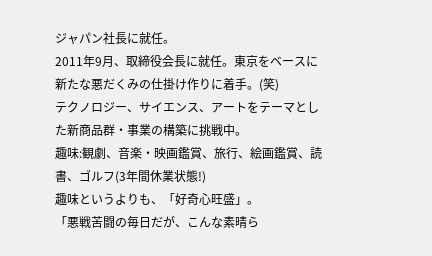ジャパン社長に就任。
2011年9月、取締役会長に就任。東京をベースに新たな悪だくみの仕掛け作りに着手。(笑)
テクノロジー、サイエンス、アートをテーマとした新商品群・事業の構築に挑戦中。
趣味:観劇、音楽・映画鑑賞、旅行、絵画鑑賞、読書、ゴルフ(3年間休業状態!)
趣味というよりも、「好奇心旺盛」。
「悪戦苦闘の毎日だが、こんな素晴ら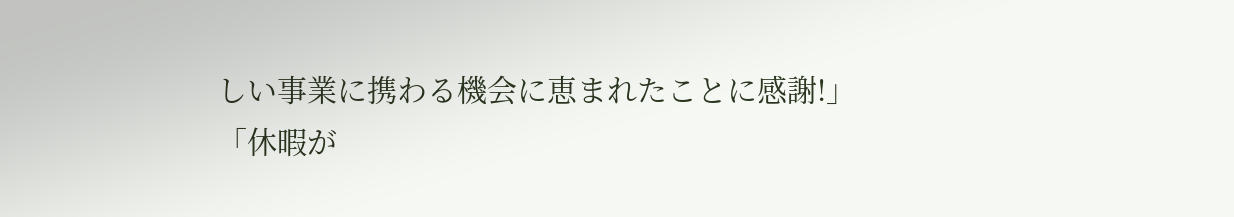しい事業に携わる機会に恵まれたことに感謝!」
「休暇が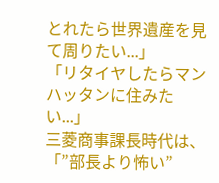とれたら世界遺産を見て周りたい...」
「リタイヤしたらマンハッタンに住みたい...」
三菱商事課長時代は、「”部長より怖い”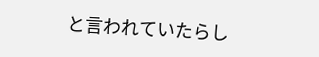と言われていたらし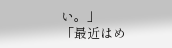い。」
「最近はめ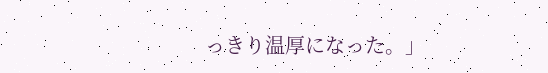っきり温厚になった。」